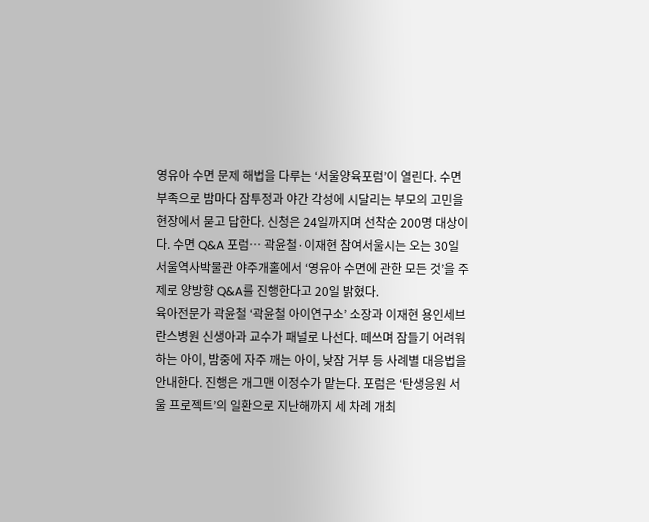영유아 수면 문제 해법을 다루는 ‘서울양육포럼’이 열린다. 수면 부족으로 밤마다 잠투정과 야간 각성에 시달리는 부모의 고민을 현장에서 묻고 답한다. 신청은 24일까지며 선착순 200명 대상이다. 수면 Q&A 포럼… 곽윤철·이재현 참여서울시는 오는 30일 서울역사박물관 야주개홀에서 ‘영유아 수면에 관한 모든 것’을 주제로 양방향 Q&A를 진행한다고 20일 밝혔다.
육아전문가 곽윤철 ‘곽윤철 아이연구소’ 소장과 이재현 용인세브란스병원 신생아과 교수가 패널로 나선다. 떼쓰며 잠들기 어려워하는 아이, 밤중에 자주 깨는 아이, 낮잠 거부 등 사례별 대응법을 안내한다. 진행은 개그맨 이정수가 맡는다. 포럼은 ‘탄생응원 서울 프로젝트’의 일환으로 지난해까지 세 차례 개최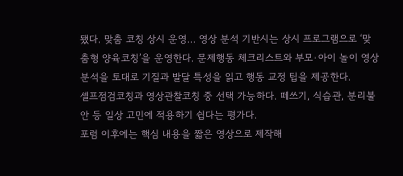됐다. 맞춤 코칭 상시 운영… 영상 분석 기반시는 상시 프로그램으로 ‘맞춤형 양육코칭’을 운영한다. 문제행동 체크리스트와 부모·아이 놀이 영상 분석을 토대로 기질과 발달 특성을 읽고 행동 교정 팁을 제공한다.
셀프점검코칭과 영상관찰코칭 중 선택 가능하다. 떼쓰기, 식습관, 분리불안 등 일상 고민에 적용하기 쉽다는 평가다.
포럼 이후에는 핵심 내용을 짧은 영상으로 제작해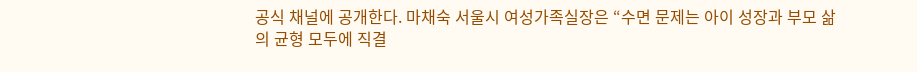공식 채널에 공개한다. 마채숙 서울시 여성가족실장은 “수면 문제는 아이 성장과 부모 삶의 균형 모두에 직결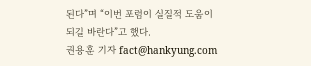된다”며 “이번 포럼이 실질적 도움이 되길 바란다”고 했다.
권용훈 기자 fact@hankyung.com